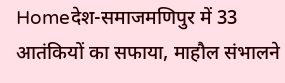Homeदेश-समाजमणिपुर में 33 आतंकियों का सफाया, माहौल संभालने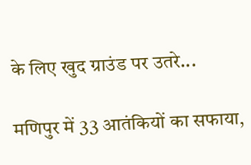के लिए खुद ग्राउंड पर उतरे...

मणिपुर में 33 आतंकियों का सफाया,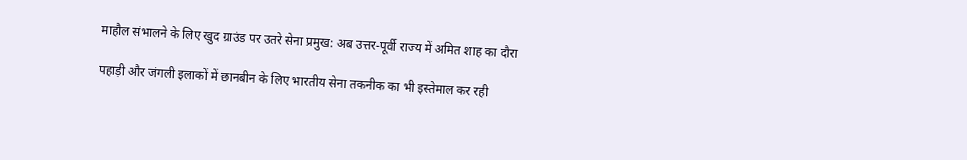माहौल संभालने के लिए खुद ग्राउंड पर उतरे सेना प्रमुख: अब उत्तर-पूर्वी राज्य में अमित शाह का दौरा

पहाड़ी और जंगली इलाकों में छानबीन के लिए भारतीय सेना तकनीक का भी इस्तेमाल कर रही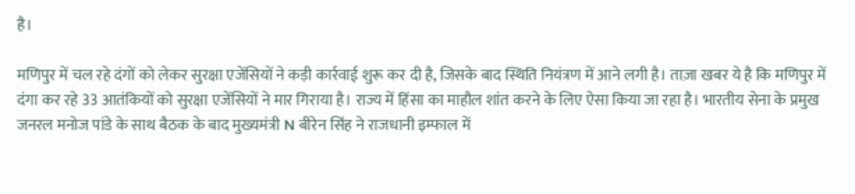है।

मणिपुर में चल रहे दंगों को लेकर सुरक्षा एजेंसियों ने कड़ी कार्रवाई शुरू कर दी है, जिसके बाद स्थिति नियंत्रण में आने लगी है। ताज़ा खबर ये है कि मणिपुर में दंगा कर रहे 33 आतंकियों को सुरक्षा एजेंसियों ने मार गिराया है। राज्य में हिंसा का माहौल शांत करने के लिए ऐसा किया जा रहा है। भारतीय सेना के प्रमुख जनरल मनोज पांडे के साथ बैठक के बाद मुख्यमंत्री N बीरेन सिंह ने राजधानी इम्फाल में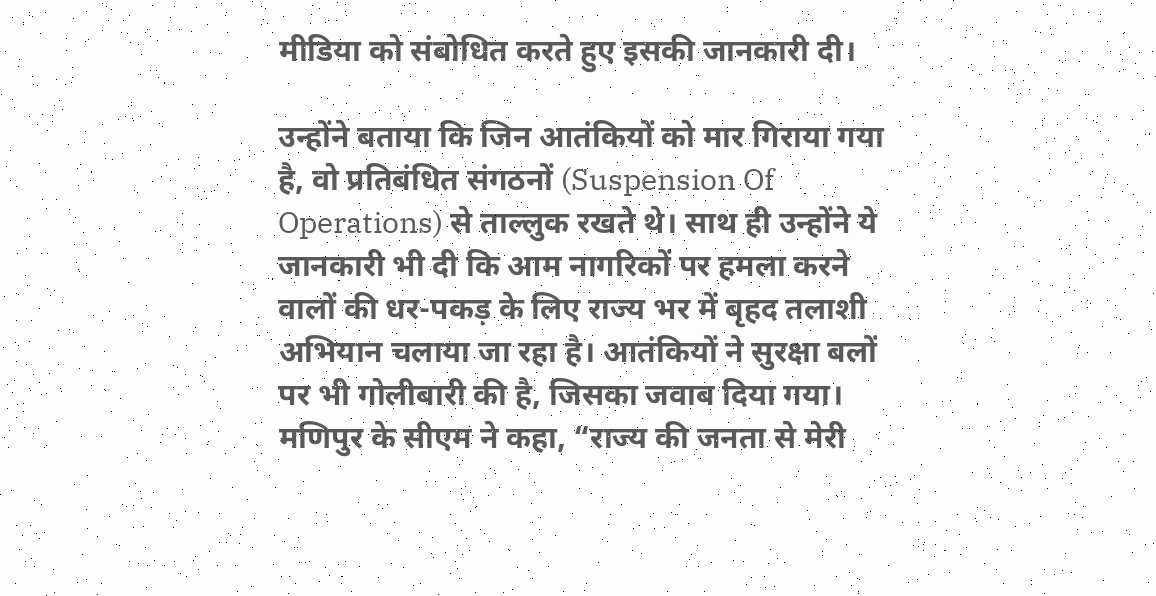मीडिया को संबोधित करते हुए इसकी जानकारी दी।

उन्होंने बताया कि जिन आतंकियों को मार गिराया गया है, वो प्रतिबंधित संगठनों (Suspension Of Operations) से ताल्लुक रखते थे। साथ ही उन्होंने ये जानकारी भी दी कि आम नागरिकों पर हमला करने वालों की धर-पकड़ के लिए राज्य भर में बृहद तलाशी अभियान चलाया जा रहा है। आतंकियों ने सुरक्षा बलों पर भी गोलीबारी की है, जिसका जवाब दिया गया। मणिपुर के सीएम ने कहा, “राज्य की जनता से मेरी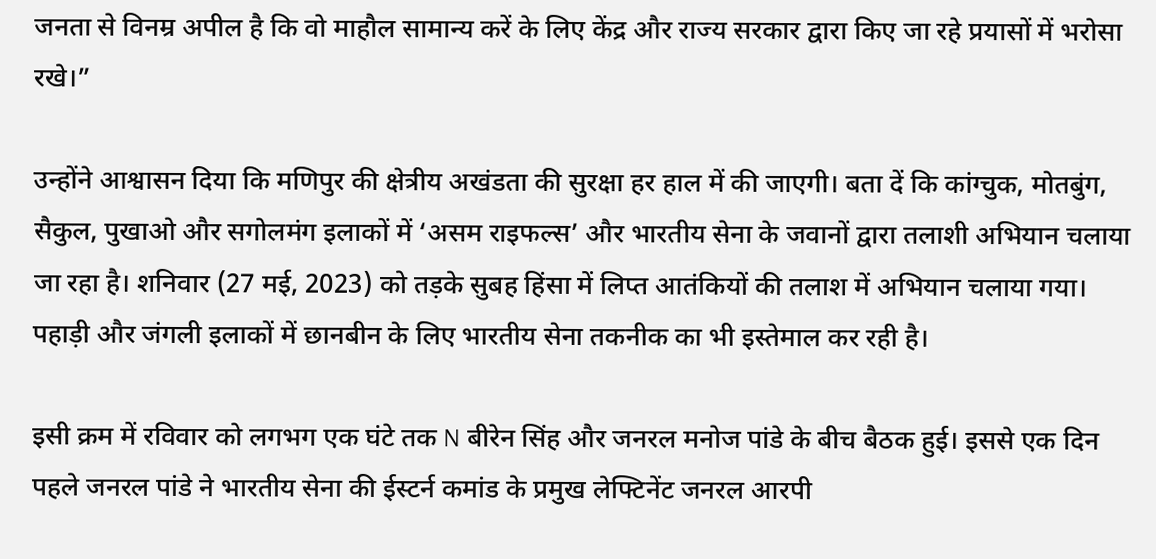जनता से विनम्र अपील है कि वो माहौल सामान्य करें के लिए केंद्र और राज्य सरकार द्वारा किए जा रहे प्रयासों में भरोसा रखे।”

उन्होंने आश्वासन दिया कि मणिपुर की क्षेत्रीय अखंडता की सुरक्षा हर हाल में की जाएगी। बता दें कि कांग्चुक, मोतबुंग, सैकुल, पुखाओ और सगोलमंग इलाकों में ‘असम राइफल्स’ और भारतीय सेना के जवानों द्वारा तलाशी अभियान चलाया जा रहा है। शनिवार (27 मई, 2023) को तड़के सुबह हिंसा में लिप्त आतंकियों की तलाश में अभियान चलाया गया। पहाड़ी और जंगली इलाकों में छानबीन के लिए भारतीय सेना तकनीक का भी इस्तेमाल कर रही है।

इसी क्रम में रविवार को लगभग एक घंटे तक N बीरेन सिंह और जनरल मनोज पांडे के बीच बैठक हुई। इससे एक दिन पहले जनरल पांडे ने भारतीय सेना की ईस्टर्न कमांड के प्रमुख लेफ्टिनेंट जनरल आरपी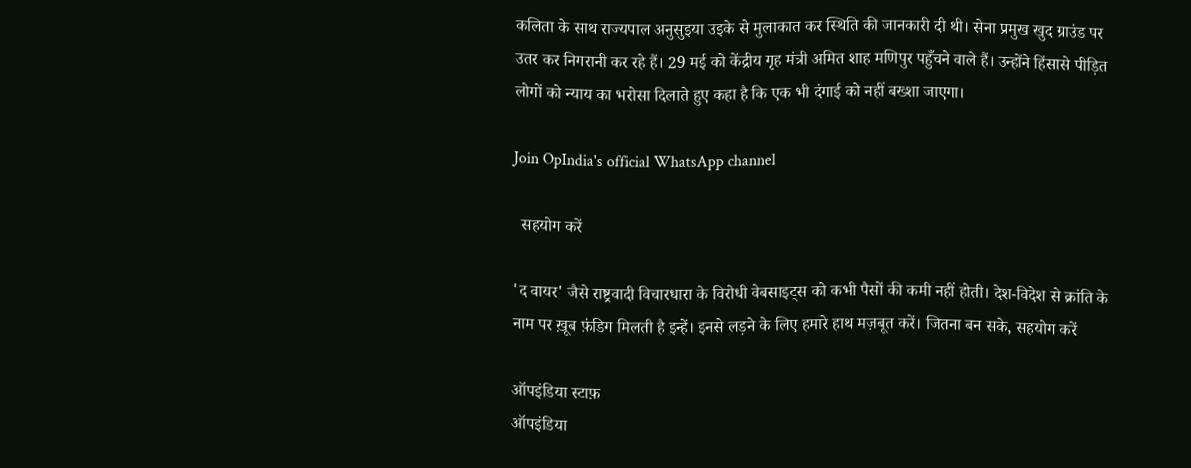कलिता के साथ राज्यपाल अनुसुइया उइके से मुलाकात कर स्थिति की जानकारी दी थी। सेना प्रमुख खुद ग्राउंड पर उतर कर निगरानी कर रहे हैं। 29 मई को केंद्रीय गृह मंत्री अमित शाह मणिपुर पहुँचने वाले हैं। उन्होंने हिंसासे पीड़ित लोगों को न्याय का भरोसा दिलाते हुए कहा है कि एक भी दंगाई को नहीं बख्शा जाएगा।

Join OpIndia's official WhatsApp channel

  सहयोग करें

'द वायर' जैसे राष्ट्रवादी विचारधारा के विरोधी वेबसाइट्स को कभी पैसों की कमी नहीं होती। देश-विदेश से क्रांति के नाम पर ख़ूब फ़ंडिग मिलती है इन्हें। इनसे लड़ने के लिए हमारे हाथ मज़बूत करें। जितना बन सके, सहयोग करें

ऑपइंडिया स्टाफ़
ऑपइंडिया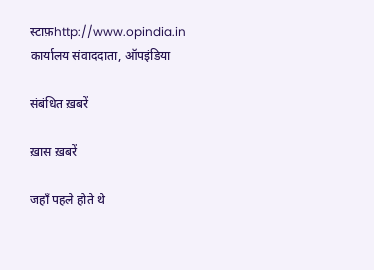स्टाफ़http://www.opindia.in
कार्यालय संवाददाता, ऑपइंडिया

संबंधित ख़बरें

ख़ास ख़बरें

जहाँ पहले होते थे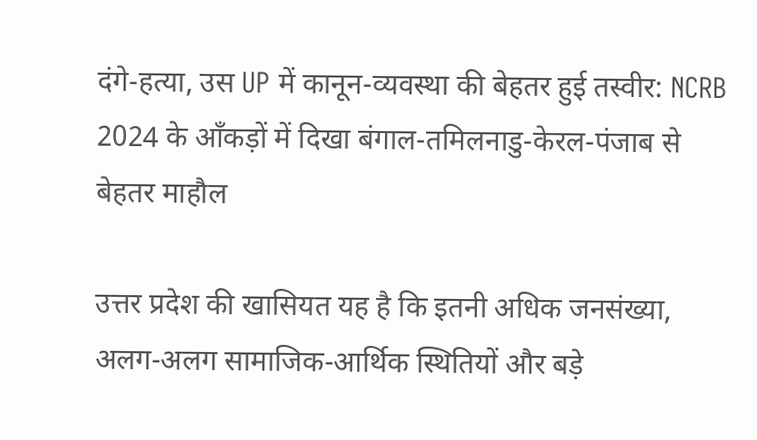दंगे-हत्या, उस UP में कानून-व्यवस्था की बेहतर हुई तस्वीर: NCRB 2024 के आँकड़ों में दिखा बंगाल-तमिलनाडु-केरल-पंजाब से बेहतर माहौल

उत्तर प्रदेश की खासियत यह है कि इतनी अधिक जनसंख्या, अलग-अलग सामाजिक-आर्थिक स्थितियों और बड़े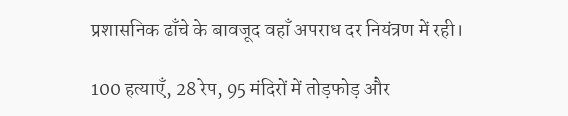प्रशासनिक ढाँचे के बावजूद वहाँ अपराध दर नियंत्रण में रही।

100 हत्याएँ, 28 रेप, 95 मंदिरों में तोड़फोड़ और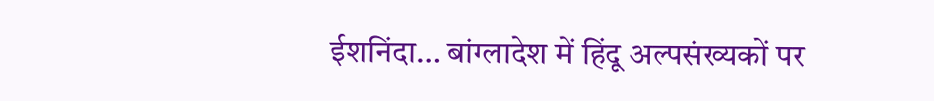ईशनिंदा… बांग्लादेश में हिंदू अल्पसंख्यकों पर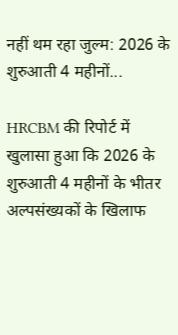नहीं थम रहा जुल्म: 2026 के शुरुआती 4 महीनों...

HRCBM की रिपोर्ट में खुलासा हुआ कि 2026 के शुरुआती 4 महीनों के भीतर अल्पसंख्यकों के खिलाफ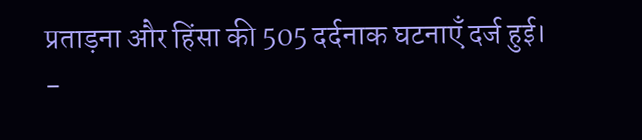प्रताड़ना और हिंसा की 505 दर्दनाक घटनाएँ दर्ज हुई।
-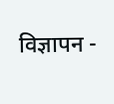विज्ञापन -